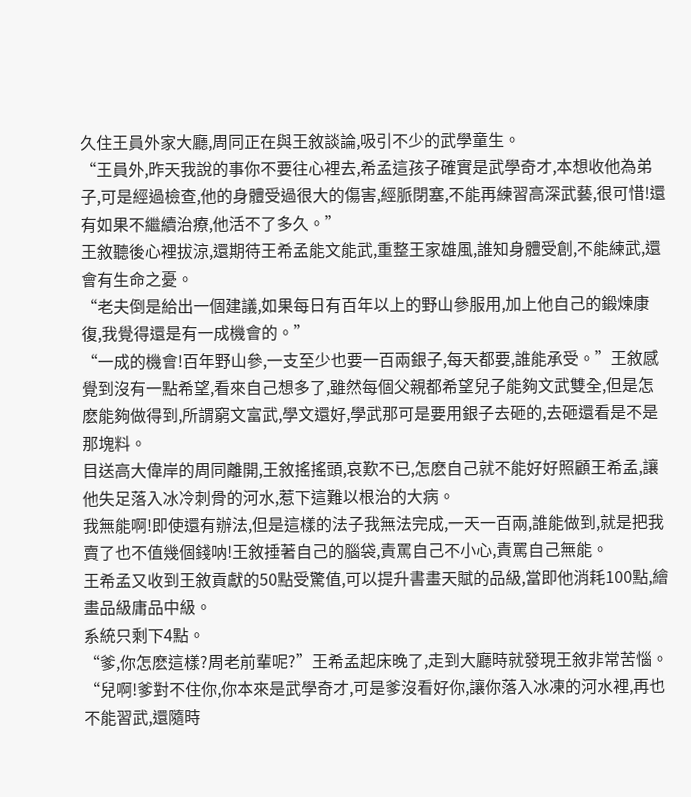久住王員外家大廳,周同正在與王敘談論,吸引不少的武學童生。
“王員外,昨天我說的事你不要往心裡去,希孟這孩子確實是武學奇才,本想收他為弟子,可是經過檢查,他的身體受過很大的傷害,經脈閉塞,不能再練習高深武藝,很可惜!還有如果不繼續治療,他活不了多久。”
王敘聽後心裡拔涼,還期待王希孟能文能武,重整王家雄風,誰知身體受創,不能練武,還會有生命之憂。
“老夫倒是給出一個建議,如果每日有百年以上的野山參服用,加上他自己的鍛煉康復,我覺得還是有一成機會的。”
“一成的機會!百年野山參,一支至少也要一百兩銀子,每天都要,誰能承受。”王敘感覺到沒有一點希望,看來自己想多了,雖然每個父親都希望兒子能夠文武雙全,但是怎麽能夠做得到,所謂窮文富武,學文還好,學武那可是要用銀子去砸的,去砸還看是不是那塊料。
目送高大偉岸的周同離開,王敘搖搖頭,哀歎不已,怎麽自己就不能好好照顧王希孟,讓他失足落入冰冷刺骨的河水,惹下這難以根治的大病。
我無能啊!即使還有辦法,但是這樣的法子我無法完成,一天一百兩,誰能做到,就是把我賣了也不值幾個錢呐!王敘捶著自己的腦袋,責罵自己不小心,責罵自己無能。
王希孟又收到王敘貢獻的50點受驚值,可以提升書畫天賦的品級,當即他消耗100點,繪畫品級庸品中級。
系統只剩下4點。
“爹,你怎麽這樣?周老前輩呢?”王希孟起床晚了,走到大廳時就發現王敘非常苦惱。
“兒啊!爹對不住你,你本來是武學奇才,可是爹沒看好你,讓你落入冰凍的河水裡,再也不能習武,還隨時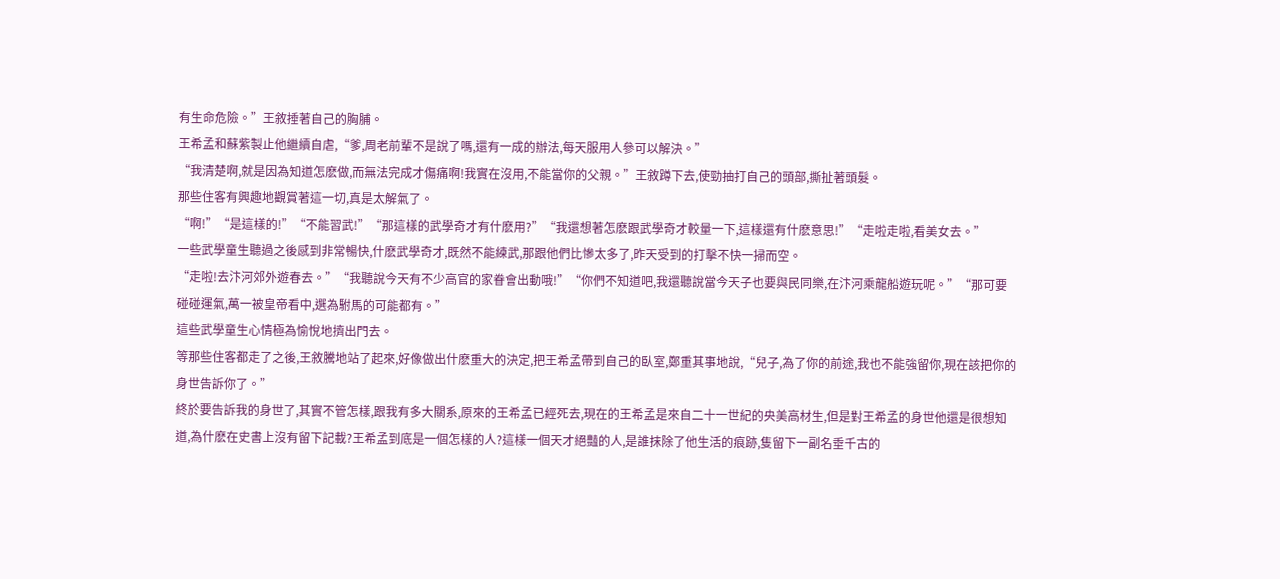有生命危險。”王敘捶著自己的胸脯。
王希孟和蘇紫製止他繼續自虐,“爹,周老前輩不是說了嗎,還有一成的辦法,每天服用人參可以解決。”
“我清楚啊,就是因為知道怎麽做,而無法完成才傷痛啊!我實在沒用,不能當你的父親。”王敘蹲下去,使勁抽打自己的頭部,撕扯著頭髮。
那些住客有興趣地觀賞著這一切,真是太解氣了。
“啊!”“是這樣的!”“不能習武!”“那這樣的武學奇才有什麽用?”“我還想著怎麽跟武學奇才較量一下,這樣還有什麽意思!”“走啦走啦,看美女去。”
一些武學童生聽過之後感到非常暢快,什麽武學奇才,既然不能練武,那跟他們比慘太多了,昨天受到的打擊不快一掃而空。
“走啦!去汴河郊外遊春去。”“我聽說今天有不少高官的家眷會出動哦!”“你們不知道吧,我還聽說當今天子也要與民同樂,在汴河乘龍船遊玩呢。”“那可要碰碰運氣,萬一被皇帝看中,選為駙馬的可能都有。”
這些武學童生心情極為愉悅地擠出門去。
等那些住客都走了之後,王敘騰地站了起來,好像做出什麽重大的決定,把王希孟帶到自己的臥室,鄭重其事地說,“兒子,為了你的前途,我也不能強留你,現在該把你的身世告訴你了。”
終於要告訴我的身世了,其實不管怎樣,跟我有多大關系,原來的王希孟已經死去,現在的王希孟是來自二十一世紀的央美高材生,但是對王希孟的身世他還是很想知道,為什麽在史書上沒有留下記載?王希孟到底是一個怎樣的人?這樣一個天才絕豔的人,是誰抹除了他生活的痕跡,隻留下一副名垂千古的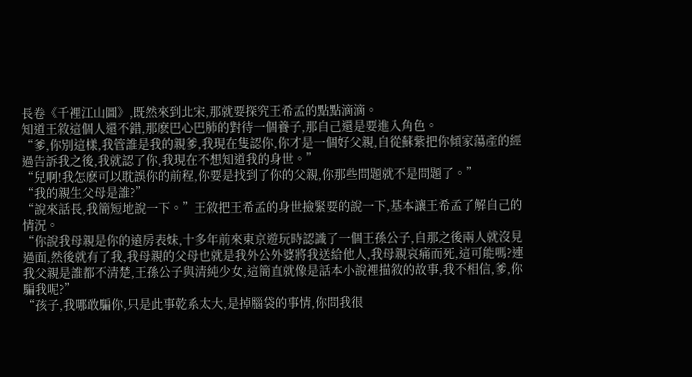長卷《千裡江山圖》,既然來到北宋,那就要探究王希孟的點點滴滴。
知道王敘這個人還不錯,那麽巴心巴肺的對待一個養子,那自己還是要進入角色。
“爹,你別這樣,我管誰是我的親爹,我現在隻認你,你才是一個好父親,自從蘇紫把你傾家蕩產的經過告訴我之後,我就認了你,我現在不想知道我的身世。”
“兒啊!我怎麽可以耽誤你的前程,你要是找到了你的父親,你那些問題就不是問題了。”
“我的親生父母是誰?”
“說來話長,我簡短地說一下。”王敘把王希孟的身世撿緊要的說一下,基本讓王希孟了解自己的情況。
“你說我母親是你的遠房表妹,十多年前來東京遊玩時認識了一個王孫公子,自那之後兩人就沒見過面,然後就有了我,我母親的父母也就是我外公外婆將我送給他人,我母親哀痛而死,這可能嗎?連我父親是誰都不清楚,王孫公子與清純少女,這簡直就像是話本小說裡描敘的故事,我不相信,爹,你騙我呢?”
“孩子,我哪敢騙你,只是此事乾系太大,是掉腦袋的事情,你問我很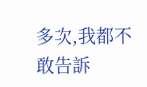多次,我都不敢告訴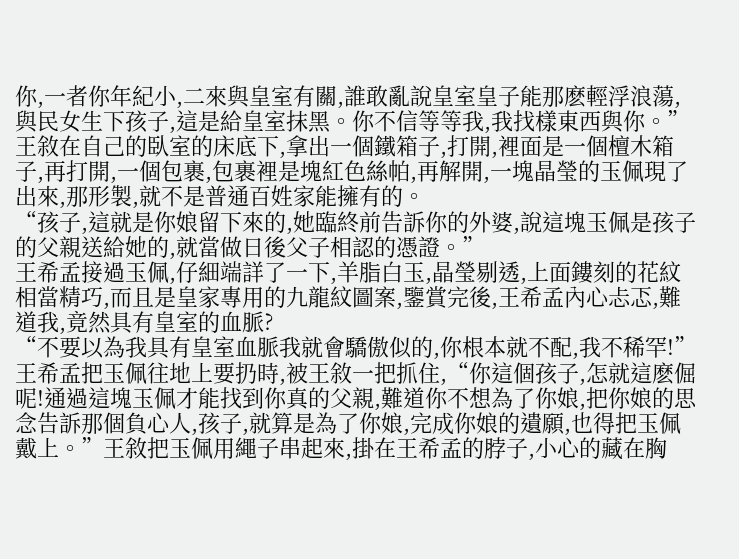你,一者你年紀小,二來與皇室有關,誰敢亂說皇室皇子能那麽輕浮浪蕩,與民女生下孩子,這是給皇室抹黑。你不信等等我,我找樣東西與你。”
王敘在自己的臥室的床底下,拿出一個鐵箱子,打開,裡面是一個檀木箱子,再打開,一個包裹,包裹裡是塊紅色絲帕,再解開,一塊晶瑩的玉佩現了出來,那形製,就不是普通百姓家能擁有的。
“孩子,這就是你娘留下來的,她臨終前告訴你的外婆,說這塊玉佩是孩子的父親送給她的,就當做日後父子相認的憑證。”
王希孟接過玉佩,仔細端詳了一下,羊脂白玉,晶瑩剔透,上面鏤刻的花紋相當精巧,而且是皇家專用的九龍紋圖案,鑒賞完後,王希孟內心忐忑,難道我,竟然具有皇室的血脈?
“不要以為我具有皇室血脈我就會驕傲似的,你根本就不配,我不稀罕!”王希孟把玉佩往地上要扔時,被王敘一把抓住,“你這個孩子,怎就這麽倔呢!通過這塊玉佩才能找到你真的父親,難道你不想為了你娘,把你娘的思念告訴那個負心人,孩子,就算是為了你娘,完成你娘的遺願,也得把玉佩戴上。”王敘把玉佩用繩子串起來,掛在王希孟的脖子,小心的藏在胸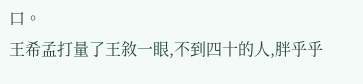口。
王希孟打量了王敘一眼,不到四十的人,胖乎乎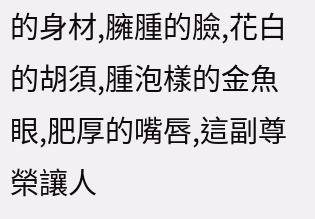的身材,臃腫的臉,花白的胡須,腫泡樣的金魚眼,肥厚的嘴唇,這副尊榮讓人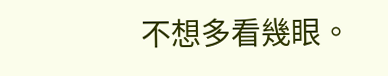不想多看幾眼。